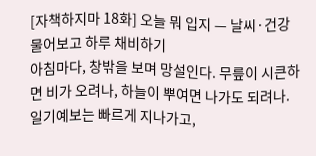[자책하지마 18화] 오늘 뭐 입지 — 날씨·건강 물어보고 하루 채비하기
아침마다, 창밖을 보며 망설인다. 무릎이 시큰하면 비가 오려나, 하늘이 뿌여면 나가도 되려나. 일기예보는 빠르게 지나가고,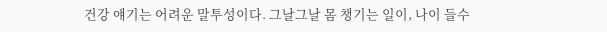건강 얘기는 어려운 말투성이다. 그날그날 몸 챙기는 일이, 나이 들수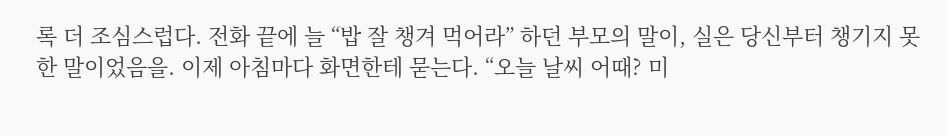록 더 조심스럽다. 전화 끝에 늘 “밥 잘 챙겨 먹어라” 하던 부모의 말이, 실은 당신부터 챙기지 못한 말이었음을. 이제 아침마다 화면한테 묻는다. “오늘 날씨 어때? 미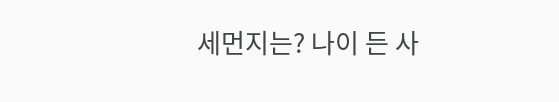세먼지는? 나이 든 사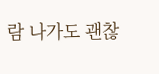람 나가도 괜찮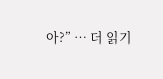아?” … 더 읽기